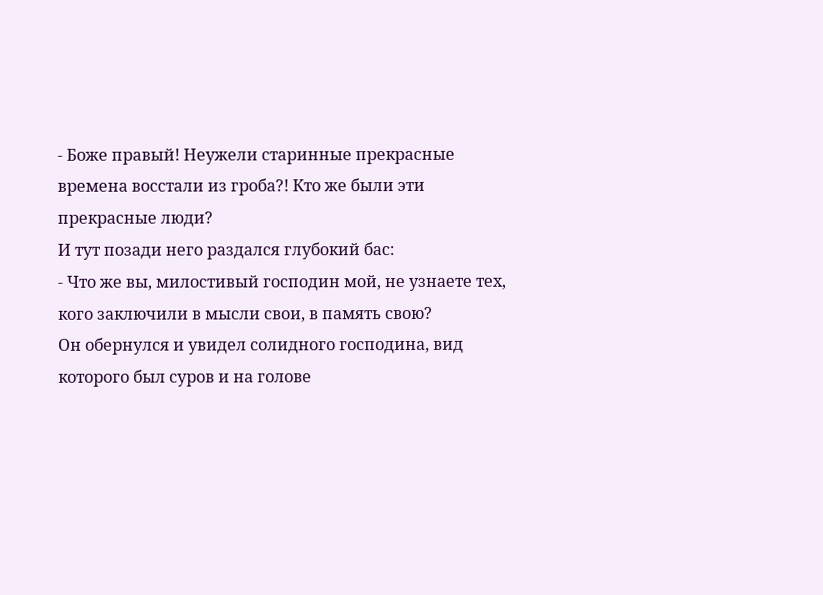- Боже правый! Неужели старинные прекрасные времена восстали из гроба?! Кто же были эти прекрасные люди?
И тут позади него раздался глубокий бас:
- Что же вы, милостивый господин мой, не узнаете тех, кого заключили в мысли свои, в память свою?
Он обернулся и увидел солидного господина, вид которого был суров и на голове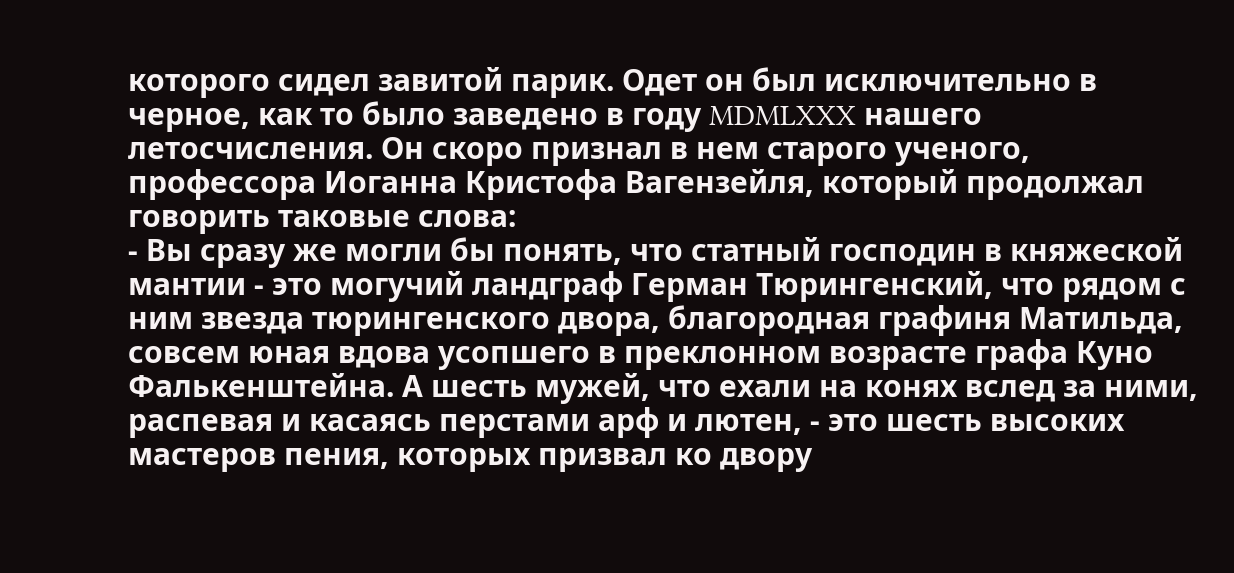которого сидел завитой парик. Одет он был исключительно в черное, как то было заведено в году MDMLXXX нашего летосчисления. Он скоро признал в нем старого ученого, профессора Иоганна Кристофа Вагензейля, который продолжал говорить таковые слова:
- Вы сразу же могли бы понять, что статный господин в княжеской мантии - это могучий ландграф Герман Тюрингенский, что рядом с ним звезда тюрингенского двора, благородная графиня Матильда, совсем юная вдова усопшего в преклонном возрасте графа Куно Фалькенштейна. А шесть мужей, что ехали на конях вслед за ними, распевая и касаясь перстами арф и лютен, - это шесть высоких мастеров пения, которых призвал ко двору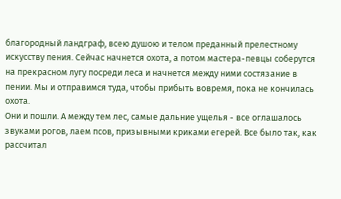благородный ландграф, всею душою и телом преданный прелестному искусству пения. Сейчас начнется охота, а потом мастера-певцы соберутся на прекрасном лугу посреди леса и начнется между ними состязание в пении. Мы и отправимся туда, чтобы прибыть вовремя, пока не кончилась охота.
Они и пошли. А между тем лес, самые дальние ущелья - все оглашалось звуками рогов, лаем псов, призывными криками егерей. Все было так, как рассчитал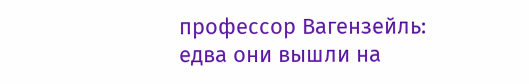профессор Вагензейль: едва они вышли на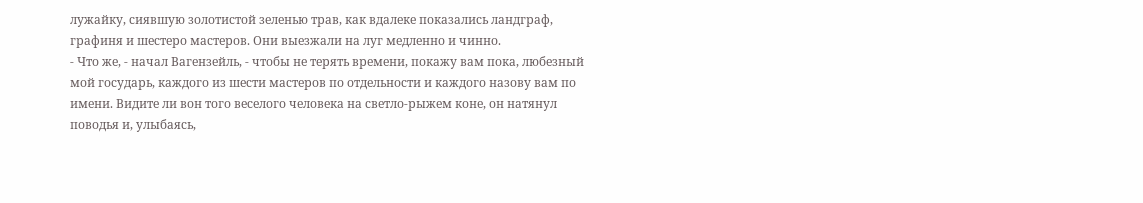лужайку, сиявшую золотистой зеленью трав, как вдалеке показались ландграф, графиня и шестеро мастеров. Они выезжали на луг медленно и чинно.
- Что же, - начал Вагензейль, - чтобы не терять времени, покажу вам пока, любезный мой государь, каждого из шести мастеров по отдельности и каждого назову вам по имени. Видите ли вон того веселого человека на светло-рыжем коне, он натянул поводья и, улыбаясь,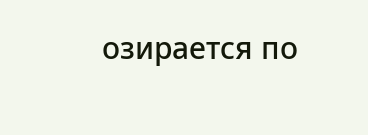озирается по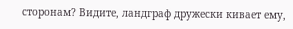сторонам? Видите, ландграф дружески кивает ему,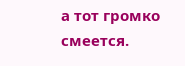а тот громко смеется.